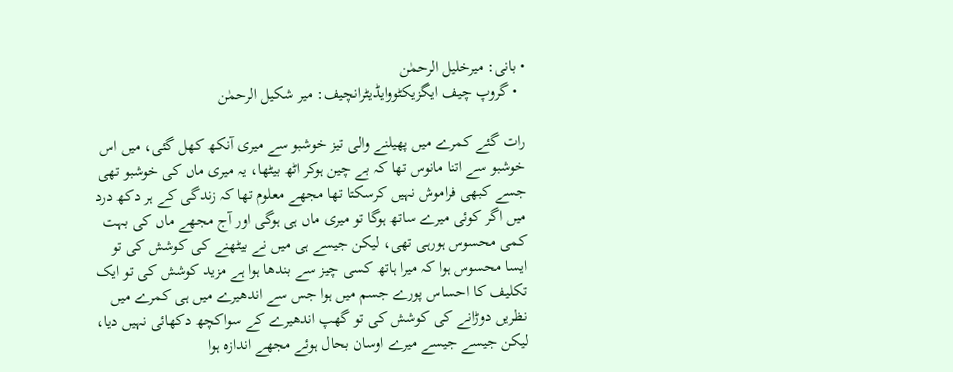• بانی: میرخلیل الرحمٰن
  • گروپ چیف ایگزیکٹووایڈیٹرانچیف: میر شکیل الرحمٰن

رات گئے کمرے میں پھیلنے والی تیز خوشبو سے میری آنکھ کھل گئی، میں اس خوشبو سے اتنا مانوس تھا کہ بے چین ہوکر اٹھ بیٹھا، یہ میری ماں کی خوشبو تھی جسے کبھی فراموش نہیں کرسکتا تھا مجھے معلوم تھا کہ زندگی کے ہر دکھ درد میں اگر کوئی میرے ساتھ ہوگا تو میری ماں ہی ہوگی اور آج مجھے ماں کی بہت کمی محسوس ہورہی تھی، لیکن جیسے ہی میں نے بیٹھنے کی کوشش کی تو ایسا محسوس ہوا کہ میرا ہاتھ کسی چیز سے بندھا ہوا ہے مزید کوشش کی تو ایک تکلیف کا احساس پورے جسم میں ہوا جس سے اندھیرے میں ہی کمرے میں نظریں دوڑانے کی کوشش کی تو گھپ اندھیرے کے سواکچھ دکھائی نہیں دیا، لیکن جیسے جیسے میرے اوسان بحال ہوئے مجھے اندازہ ہوا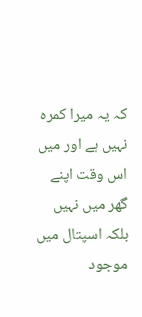کہ یہ میرا کمرہ نہیں ہے اور میں اس وقت اپنے گھر میں نہیں بلکہ اسپتال میں موجود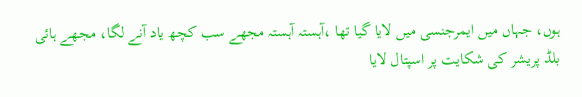ہوں، جہاں میں ایمرجنسی میں لایا گیا تھا ،آہستہ آہستہ مجھے سب کچھ یاد آنے لگا، مجھے ہائی بلڈ پریشر کی شکایت پر اسپتال لایا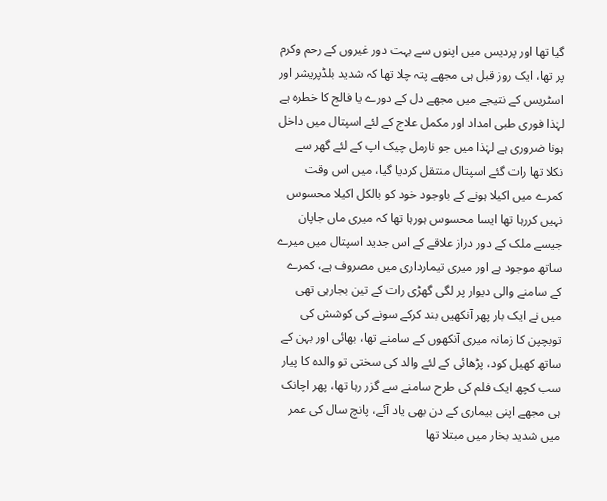گیا تھا اور پردیس میں اپنوں سے بہت دور غیروں کے رحم وکرم پر تھا، ایک روز قبل ہی مجھے پتہ چلا تھا کہ شدید بلڈپریشر اور اسٹریس کے نتیجے میں مجھے دل کے دورے یا فالج کا خطرہ ہے لہٰذا فوری طبی امداد اور مکمل علاج کے لئے اسپتال میں داخل ہونا ضروری ہے لہٰذا میں جو نارمل چیک اپ کے لئے گھر سے نکلا تھا رات گئے اسپتال منتقل کردیا گیا، میں اس وقت کمرے میں اکیلا ہونے کے باوجود خود کو بالکل اکیلا محسوس نہیں کررہا تھا ایسا محسوس ہورہا تھا کہ میری ماں جاپان جیسے ملک کے دور دراز علاقے کے اس جدید اسپتال میں میرے ساتھ موجود ہے اور میری تیمارداری میں مصروف ہے، کمرے کے سامنے والی دیوار پر لگی گھڑی رات کے تین بجارہی تھی میں نے ایک بار پھر آنکھیں بند کرکے سونے کی کوشش کی توبچپن کا زمانہ میری آنکھوں کے سامنے تھا، بھائی اور بہن کے ساتھ کھیل کود، پڑھائی کے لئے والد کی سختی تو والدہ کا پیار سب کچھ ایک فلم کی طرح سامنے سے گزر رہا تھا، پھر اچانک ہی مجھے اپنی بیماری کے دن بھی یاد آئے، پانچ سال کی عمر میں شدید بخار میں مبتلا تھا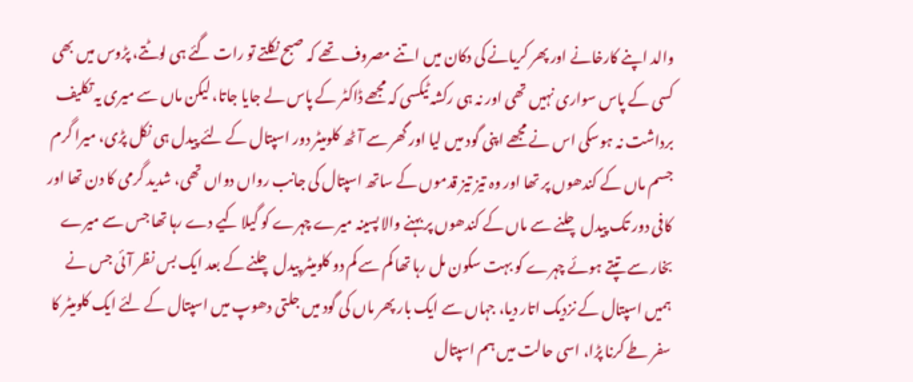والد اپنے کارخانے اور پھر کریانے کی دکان میں اتنے مصروف تھے کہ صبح نکلتے تو رات گئے ہی لوٹتے، پڑوس میں بھی کسی کے پاس سواری نہیں تھی اور نہ ہی رکشہ ٹیکسی کہ مجھے ڈاکٹر کے پاس لے جایا جاتا، لیکن ماں سے میری یہ تکلیف برداشت نہ ہوسکی اس نے مجھے اپنی گود میں لیا اور گھر سے آٹھ کلومیٹر دور اسپتال کے لئے پیدل ہی نکل پڑی، میرا گرم جسم ماں کے کندھوں پر تھا اور وہ تیز تیز قدموں کے ساتھ اسپتال کی جانب رواں دواں تھی، شدید گرمی کا دن تھا اور کافی دور تک پیدل چلنے سے ماں کے کندھوں پر بہنے والا پسینہ میرے چہرے کو گیلا کیے دے رہا تھا جس سے میرے بخار سے تپتے ہوئے چہرے کو بہت سکون مل رہا تھا کم سے کم دو کلومیٹر پیدل چلنے کے بعد ایک بس نظر آئی جس نے ہمیں اسپتال کے نزدیک اتار دیا، جہاں سے ایک بار پھر ماں کی گود میں جلتی دھوپ میں اسپتال کے لئے ایک کلومیٹر کا سفر طے کرنا پڑا، اسی حالت میں ہم اسپتال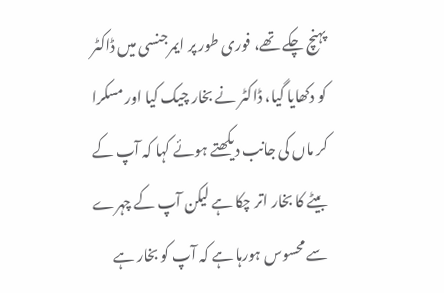پہنچ چکے تھے، فوری طور پر ایمرجنسی میں ڈاکٹر کو دکھایا گیا، ڈاکٹر نے بخار چیک کیا اور مسکرا کر ماں کی جانب دیکھتے ہوئے کہا کہ آپ کے بیٹے کا بخار اتر چکا ہے لیکن آپ کے چہرے سے محسوس ہورہا ہے کہ آپ کو بخار ہے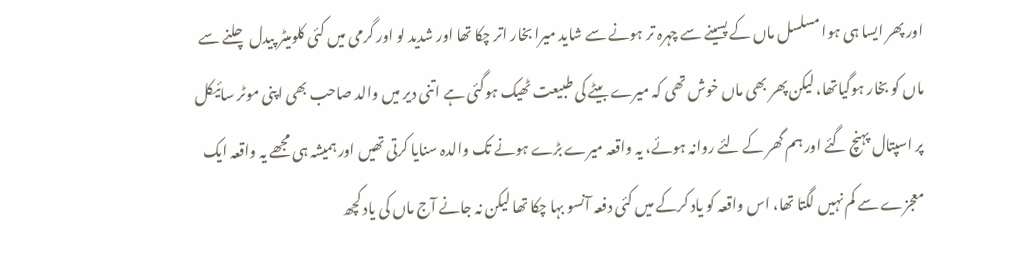اور پھر ایسا ہی ہوا مسلسل ماں کے پسینے سے چہرہ تر ہونے سے شاید میرا بخار اتر چکا تھا اور شدید لو اور گرمی میں کئی کلومیٹر پیدل چلنے سے ماں کو بخار ہوگیاتھا، لیکن پھر بھی ماں خوش تھی کہ میرے بیٹے کی طبیعت ٹھیک ہوگئی ہے اتنی دیر میں والد صاحب بھی اپنی موٹر سائیکل پر اسپتال پہنچ گئے اور ہم گھر کے لئے روانہ ہوئے، یہ واقعہ میرے بڑے ہونے تک والدہ سنایا کرتی تھیں اور ہمیشہ ہی مجھے یہ واقعہ ایک معجزے سے کم نہیں لگتا تھا، اس واقعہ کو یاد کرکے میں کئی دفعہ آنسو بہا چکا تھا لیکن نہ جانے آج ماں کی یاد کچھ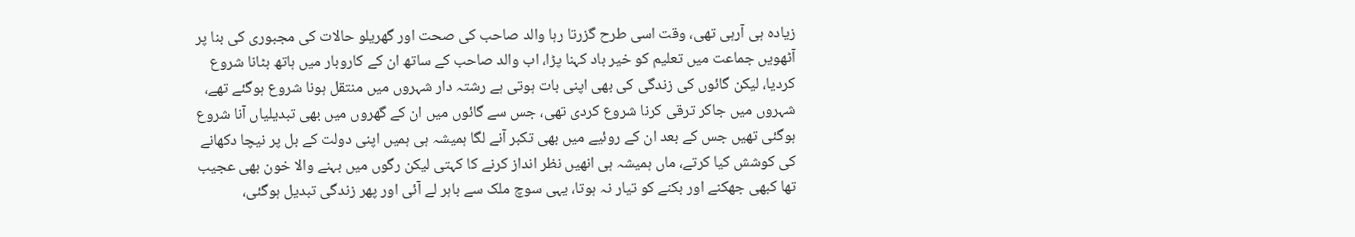زیادہ ہی آرہی تھی، وقت اسی طرح گزرتا رہا والد صاحب کی صحت اور گھریلو حالات کی مجبوری کی بنا پر آٹھویں جماعت میں تعلیم کو خیر باد کہنا پڑا، اب والد صاحب کے ساتھ ان کے کاروبار میں ہاتھ بٹانا شروع کردیا، لیکن گائوں کی زندگی کی بھی اپنی بات ہوتی ہے رشتہ دار شہروں میں منتقل ہونا شروع ہوگئے تھے، شہروں میں جاکر ترقی کرنا شروع کردی تھی، جس سے گائوں میں ان کے گھروں میں بھی تبدیلیاں آنا شروع ہوگئی تھیں جس کے بعد ان کے روئیے میں بھی تکبر آنے لگا ہمیشہ ہی ہمیں اپنی دولت کے بل پر نیچا دکھانے کی کوشش کیا کرتے، ماں ہمیشہ ہی انھیں نظر انداز کرنے کا کہتی لیکن رگوں میں بہنے والا خون بھی عجیب تھا کبھی جھکنے اور بکنے کو تیار نہ ہوتا، یہی سوچ ملک سے باہر لے آئی اور پھر زندگی تبدیل ہوگئی،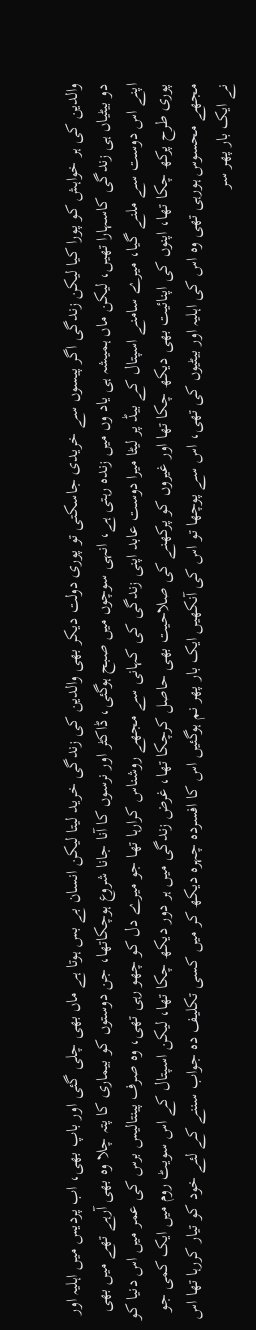والدین کی ہر خواہش کو پورا کیا لیکن زندگی اگر پیسوں سے خریدی جاسکتی تو پوری دولت دیکر بھی والدین کی زندگی خرید لیتا لیکن انسان بے بس ہوتا ہے ماں بھی چلی گئی اور باپ بھی، اب پردیس میں اہلیہ اور دو بیٹیاں ہی زندگی کاسہارا تھیں، لیکن ماں ہمیشہ ہی یاد وں میں زندہ رہتی ہے، انہی سوچوں میں صبح ہوگئی، ڈاکٹر اور نرسوں کا آنا جانا شروع ہوچکاتھا، جن دوستوں کو بیماری کا پتہ چلا وہ بھی آرہے تھے میں بھی اپنے اس دوست سے ملنے گیا، میرے سامنے اسپتال کے بیڈ پر لیٹا میرا دوست عابد اپنی زندگی کی کہانی سے مجھے روشناس کرارہا تھا جو میرے دل کو چھو رہی تھی، وہ صرف پینتالیس برس کی عمر میں اس دنیا کو پوری طرح پرکھ چکا تھا، اپنوں کی اپنائیت بھی دیکھ چکا تھا اور غیروں کو پرکھنے کی صلاحیت بھی حاصل کرچکا تھا، غرض زندگی میں ہر دور دیکھ چکا تھا، لیکن اسپتال کے اس سویٹ روم میں ایک کمی جو مجھے محسوس ہورہی تھی وہ اس کی اہلیہ اور بیٹیوں کی تھی، اس سے پوچھا تو اس کی آنکھیں ایک بار پھر نم ہوگئیں اس کا افسردہ چہرہ دیکھ کر میں کسی تکلیف دہ جواب سننے کے لئے خود کو تیار کررہا تھا اس نے ایک بار پھر سر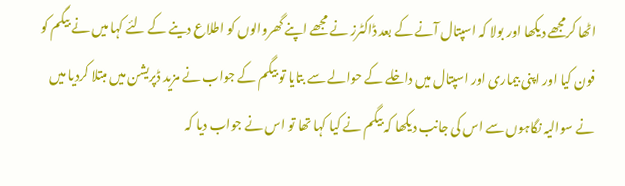اٹھا کرمجھے دیکھا اور بولا کہ اسپتال آنے کے بعد ڈاکٹرز نے مجھے اپنے گھروالوں کو اطلاع دینے کے لئے کہا میں نے بیگم کو فون کیا اور اپنی بیماری اور اسپتال میں داخلے کے حوالے سے بتایا تو بیگم کے جواب نے مزید ڈپریشن میں مبتلا کردیا میں نے سوالیہ نگاہوں سے اس کی جانب دیکھا کہ بیگم نے کیا کہا تھا تو اس نے جواب دیا کہ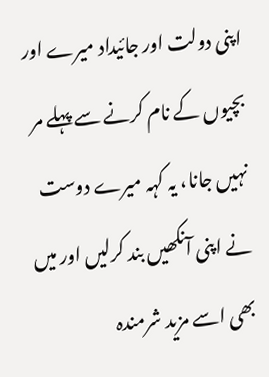اپنی دولت اور جائیداد میرے اور بچیوں کے نام کرنے سے پہلے مر نہیں جانا، یہ کہہ میرے دوست نے اپنی آنکھیں بند کرلیں اور میں بھی اسے مزید شرمندہ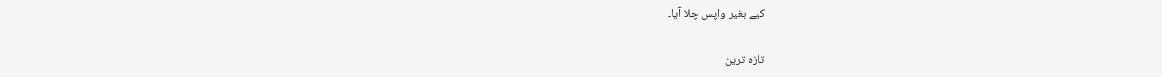کیے بغیر واپس چلا آیا۔

تازہ ترین